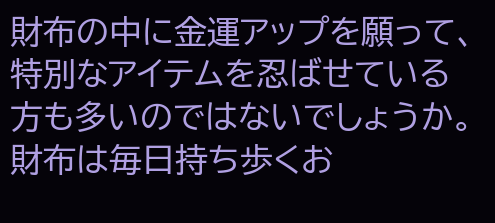財布の中に金運アップを願って、特別なアイテムを忍ばせている方も多いのではないでしょうか。
財布は毎日持ち歩くお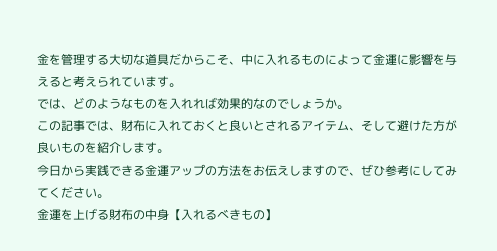金を管理する大切な道具だからこそ、中に入れるものによって金運に影響を与えると考えられています。
では、どのようなものを入れれば効果的なのでしょうか。
この記事では、財布に入れておくと良いとされるアイテム、そして避けた方が良いものを紹介します。
今日から実践できる金運アップの方法をお伝えしますので、ぜひ参考にしてみてください。
金運を上げる財布の中身【入れるべきもの】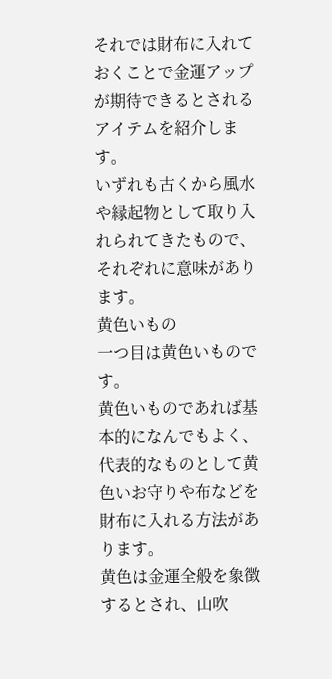それでは財布に入れておくことで金運アップが期待できるとされるアイテムを紹介します。
いずれも古くから風水や縁起物として取り入れられてきたもので、それぞれに意味があります。
黄色いもの
一つ目は黄色いものです。
黄色いものであれば基本的になんでもよく、代表的なものとして黄色いお守りや布などを財布に入れる方法があります。
黄色は金運全般を象徴するとされ、山吹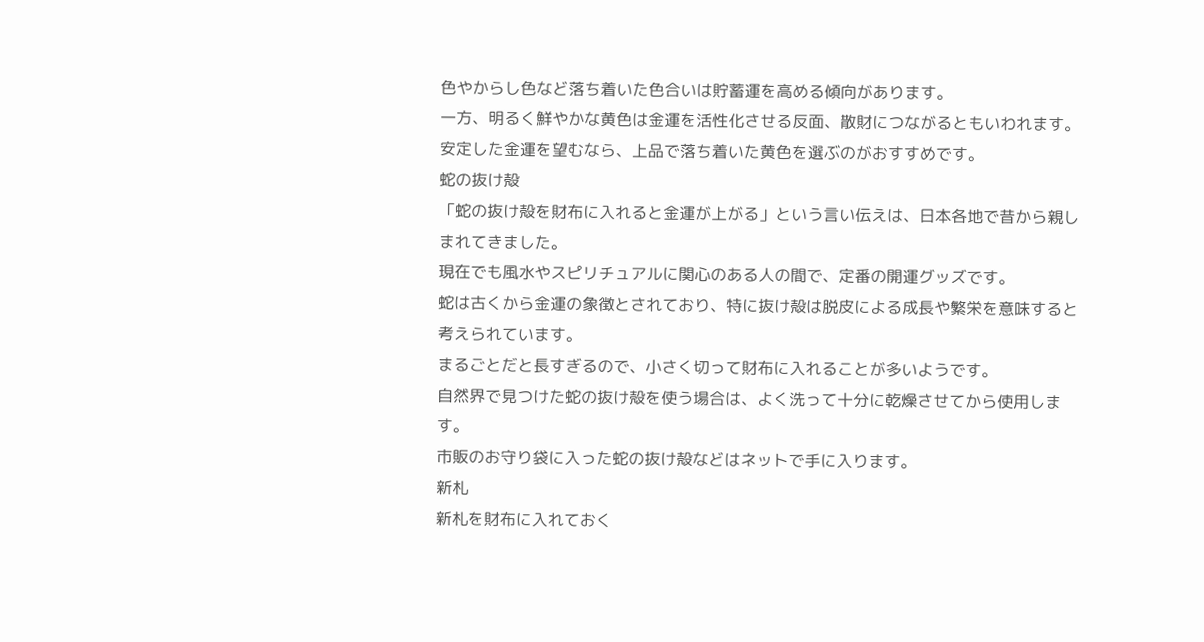色やからし色など落ち着いた色合いは貯蓄運を高める傾向があります。
一方、明るく鮮やかな黄色は金運を活性化させる反面、散財につながるともいわれます。
安定した金運を望むなら、上品で落ち着いた黄色を選ぶのがおすすめです。
蛇の抜け殻
「蛇の抜け殻を財布に入れると金運が上がる」という言い伝えは、日本各地で昔から親しまれてきました。
現在でも風水やスピリチュアルに関心のある人の間で、定番の開運グッズです。
蛇は古くから金運の象徴とされており、特に抜け殻は脱皮による成長や繁栄を意味すると考えられています。
まるごとだと長すぎるので、小さく切って財布に入れることが多いようです。
自然界で見つけた蛇の抜け殻を使う場合は、よく洗って十分に乾燥させてから使用します。
市販のお守り袋に入った蛇の抜け殻などはネットで手に入ります。
新札
新札を財布に入れておく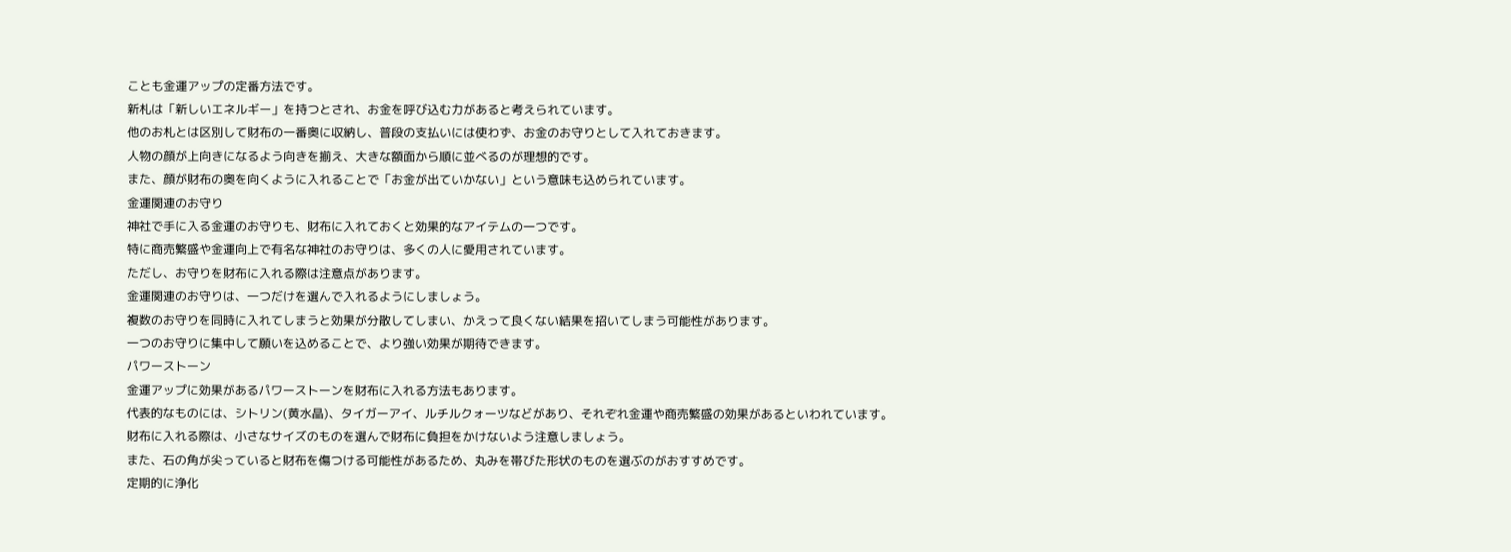ことも金運アップの定番方法です。
新札は「新しいエネルギー」を持つとされ、お金を呼び込む力があると考えられています。
他のお札とは区別して財布の一番奥に収納し、普段の支払いには使わず、お金のお守りとして入れておきます。
人物の顔が上向きになるよう向きを揃え、大きな額面から順に並べるのが理想的です。
また、顔が財布の奥を向くように入れることで「お金が出ていかない」という意味も込められています。
金運関連のお守り
神社で手に入る金運のお守りも、財布に入れておくと効果的なアイテムの一つです。
特に商売繁盛や金運向上で有名な神社のお守りは、多くの人に愛用されています。
ただし、お守りを財布に入れる際は注意点があります。
金運関連のお守りは、一つだけを選んで入れるようにしましょう。
複数のお守りを同時に入れてしまうと効果が分散してしまい、かえって良くない結果を招いてしまう可能性があります。
一つのお守りに集中して願いを込めることで、より強い効果が期待できます。
パワーストーン
金運アップに効果があるパワーストーンを財布に入れる方法もあります。
代表的なものには、シトリン(黄水晶)、タイガーアイ、ルチルクォーツなどがあり、それぞれ金運や商売繁盛の効果があるといわれています。
財布に入れる際は、小さなサイズのものを選んで財布に負担をかけないよう注意しましょう。
また、石の角が尖っていると財布を傷つける可能性があるため、丸みを帯びた形状のものを選ぶのがおすすめです。
定期的に浄化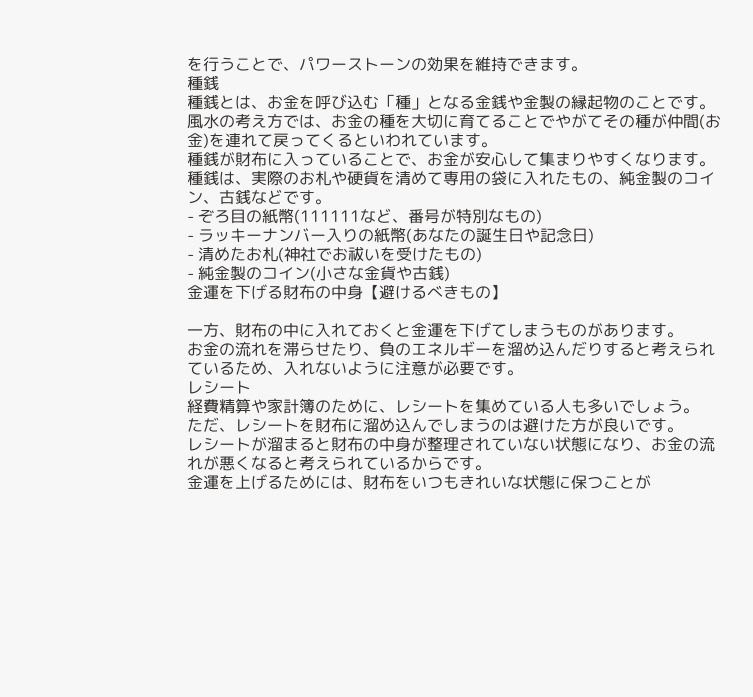を行うことで、パワーストーンの効果を維持できます。
種銭
種銭とは、お金を呼び込む「種」となる金銭や金製の縁起物のことです。
風水の考え方では、お金の種を大切に育てることでやがてその種が仲間(お金)を連れて戻ってくるといわれています。
種銭が財布に入っていることで、お金が安心して集まりやすくなります。
種銭は、実際のお札や硬貨を清めて専用の袋に入れたもの、純金製のコイン、古銭などです。
- ぞろ目の紙幣(111111など、番号が特別なもの)
- ラッキーナンバー入りの紙幣(あなたの誕生日や記念日)
- 清めたお札(神社でお祓いを受けたもの)
- 純金製のコイン(小さな金貨や古銭)
金運を下げる財布の中身【避けるべきもの】

一方、財布の中に入れておくと金運を下げてしまうものがあります。
お金の流れを滞らせたり、負のエネルギーを溜め込んだりすると考えられているため、入れないように注意が必要です。
レシート
経費精算や家計簿のために、レシートを集めている人も多いでしょう。
ただ、レシートを財布に溜め込んでしまうのは避けた方が良いです。
レシートが溜まると財布の中身が整理されていない状態になり、お金の流れが悪くなると考えられているからです。
金運を上げるためには、財布をいつもきれいな状態に保つことが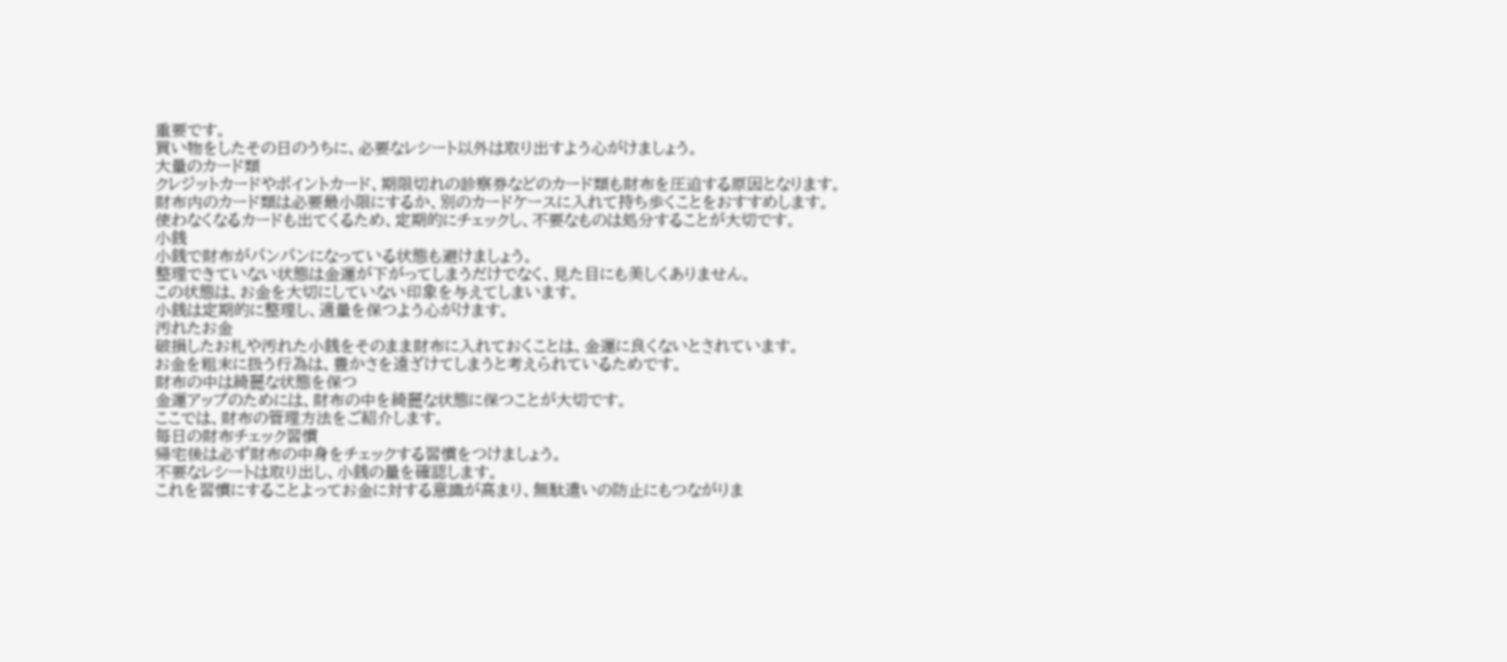重要です。
買い物をしたその日のうちに、必要なレシート以外は取り出すよう心がけましょう。
大量のカード類
クレジットカードやポイントカード、期限切れの診察券などのカード類も財布を圧迫する原因となります。
財布内のカード類は必要最小限にするか、別のカードケースに入れて持ち歩くことをおすすめします。
使わなくなるカードも出てくるため、定期的にチェックし、不要なものは処分することが大切です。
小銭
小銭で財布がパンパンになっている状態も避けましょう。
整理できていない状態は金運が下がってしまうだけでなく、見た目にも美しくありません。
この状態は、お金を大切にしていない印象を与えてしまいます。
小銭は定期的に整理し、適量を保つよう心がけます。
汚れたお金
破損したお札や汚れた小銭をそのまま財布に入れておくことは、金運に良くないとされています。
お金を粗末に扱う行為は、豊かさを遠ざけてしまうと考えられているためです。
財布の中は綺麗な状態を保つ
金運アップのためには、財布の中を綺麗な状態に保つことが大切です。
ここでは、財布の管理方法をご紹介します。
毎日の財布チェック習慣
帰宅後は必ず財布の中身をチェックする習慣をつけましょう。
不要なレシートは取り出し、小銭の量を確認します。
これを習慣にすることよってお金に対する意識が高まり、無駄遣いの防止にもつながりま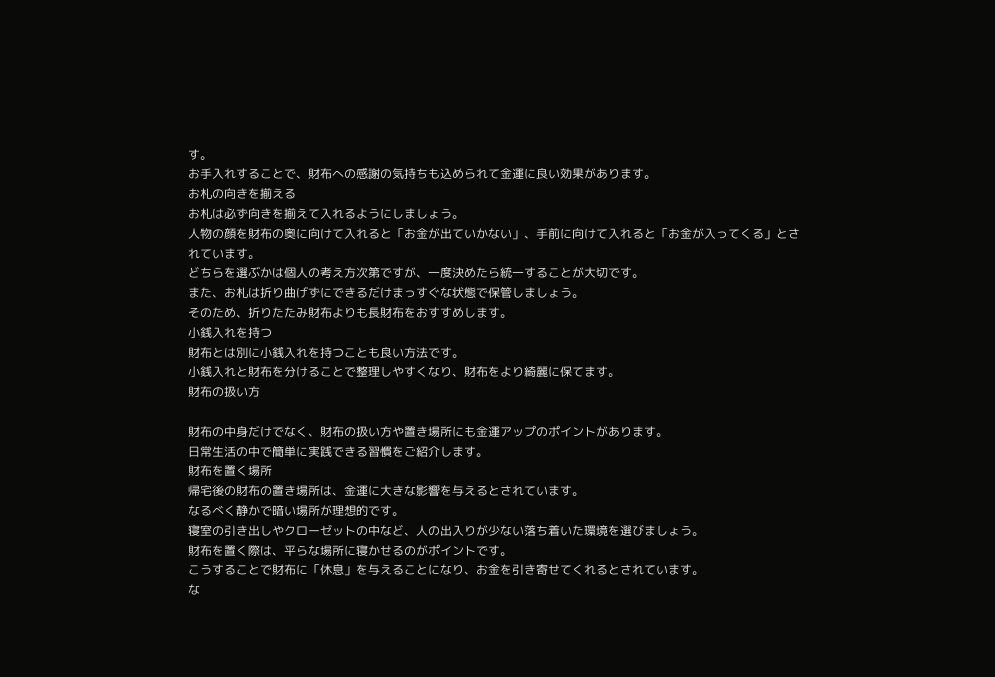す。
お手入れすることで、財布への感謝の気持ちも込められて金運に良い効果があります。
お札の向きを揃える
お札は必ず向きを揃えて入れるようにしましょう。
人物の顔を財布の奥に向けて入れると「お金が出ていかない」、手前に向けて入れると「お金が入ってくる」とされています。
どちらを選ぶかは個人の考え方次第ですが、一度決めたら統一することが大切です。
また、お札は折り曲げずにできるだけまっすぐな状態で保管しましょう。
そのため、折りたたみ財布よりも長財布をおすすめします。
小銭入れを持つ
財布とは別に小銭入れを持つことも良い方法です。
小銭入れと財布を分けることで整理しやすくなり、財布をより綺麗に保てます。
財布の扱い方

財布の中身だけでなく、財布の扱い方や置き場所にも金運アップのポイントがあります。
日常生活の中で簡単に実践できる習慣をご紹介します。
財布を置く場所
帰宅後の財布の置き場所は、金運に大きな影響を与えるとされています。
なるべく静かで暗い場所が理想的です。
寝室の引き出しやクローゼットの中など、人の出入りが少ない落ち着いた環境を選びましょう。
財布を置く際は、平らな場所に寝かせるのがポイントです。
こうすることで財布に「休息」を与えることになり、お金を引き寄せてくれるとされています。
な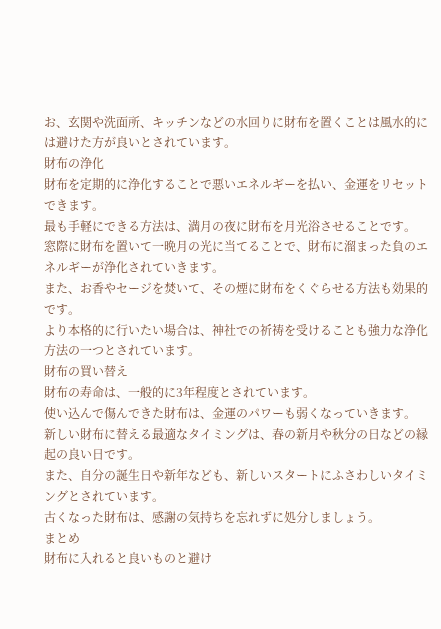お、玄関や洗面所、キッチンなどの水回りに財布を置くことは風水的には避けた方が良いとされています。
財布の浄化
財布を定期的に浄化することで悪いエネルギーを払い、金運をリセットできます。
最も手軽にできる方法は、満月の夜に財布を月光浴させることです。
窓際に財布を置いて一晩月の光に当てることで、財布に溜まった負のエネルギーが浄化されていきます。
また、お香やセージを焚いて、その煙に財布をくぐらせる方法も効果的です。
より本格的に行いたい場合は、神社での祈祷を受けることも強力な浄化方法の一つとされています。
財布の買い替え
財布の寿命は、一般的に3年程度とされています。
使い込んで傷んできた財布は、金運のパワーも弱くなっていきます。
新しい財布に替える最適なタイミングは、春の新月や秋分の日などの縁起の良い日です。
また、自分の誕生日や新年なども、新しいスタートにふさわしいタイミングとされています。
古くなった財布は、感謝の気持ちを忘れずに処分しましょう。
まとめ
財布に入れると良いものと避け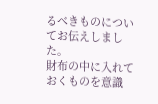るべきものについてお伝えしました。
財布の中に入れておくものを意識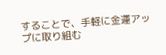することで、手軽に金運アップに取り組む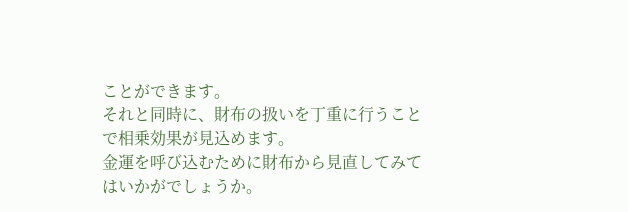ことができます。
それと同時に、財布の扱いを丁重に行うことで相乗効果が見込めます。
金運を呼び込むために財布から見直してみてはいかがでしょうか。